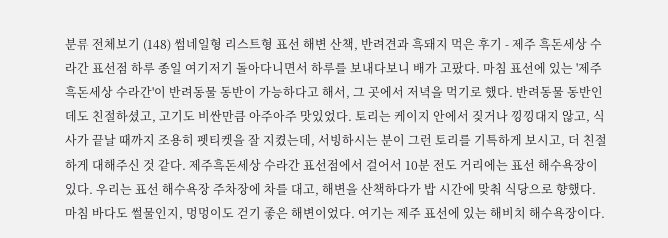분류 전체보기 (148) 썸네일형 리스트형 표선 해변 산책, 반려견과 흑돼지 먹은 후기 - 제주 흑돈세상 수라간 표선점 하루 종일 여기저기 돌아다니면서 하루를 보내다보니 배가 고팠다. 마침 표선에 있는 '제주흑돈세상 수라간'이 반려동물 동반이 가능하다고 해서, 그 곳에서 저녁을 먹기로 했다. 반려동물 동반인데도 친절하셨고, 고기도 비싼만큼 아주아주 맛있었다. 토리는 케이지 안에서 짖거나 낑낑대지 않고, 식사가 끝날 때까지 조용히 펫티켓을 잘 지켰는데, 서빙하시는 분이 그런 토리를 기특하게 보시고, 더 친절하게 대해주신 것 같다. 제주흑돈세상 수라간 표선점에서 걸어서 10분 전도 거리에는 표선 해수욕장이 있다. 우리는 표선 해수욕장 주차장에 차를 대고, 해변을 산책하다가 밥 시간에 맞춰 식당으로 향했다. 마침 바다도 썰물인지, 멍멍이도 걷기 좋은 해변이었다. 여기는 제주 표선에 있는 해비치 해수욕장이다.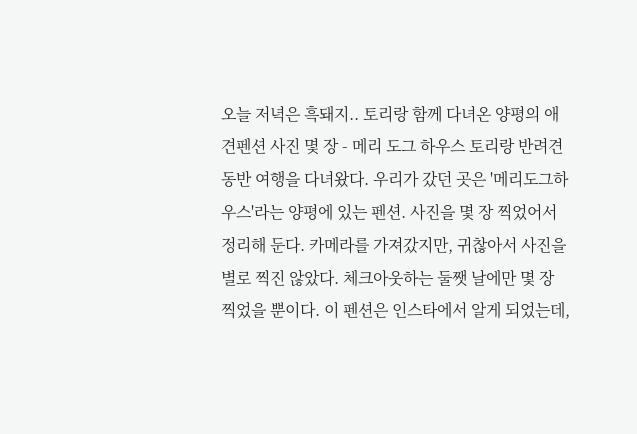오늘 저녁은 흑돼지.. 토리랑 함께 다녀온 양평의 애견펜션 사진 몇 장 - 메리 도그 하우스 토리랑 반려견 동반 여행을 다녀왔다. 우리가 갔던 곳은 '메리도그하우스'라는 양평에 있는 펜션. 사진을 몇 장 찍었어서 정리해 둔다. 카메라를 가져갔지만, 귀찮아서 사진을 별로 찍진 않았다. 체크아웃하는 둘쨋 날에만 몇 장 찍었을 뿐이다. 이 펜션은 인스타에서 알게 되었는데,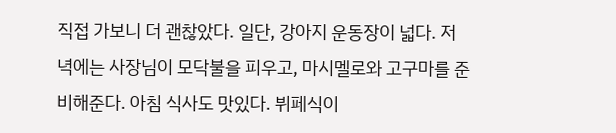직접 가보니 더 괜찮았다. 일단, 강아지 운동장이 넓다. 저녁에는 사장님이 모닥불을 피우고, 마시멜로와 고구마를 준비해준다. 아침 식사도 맛있다. 뷔페식이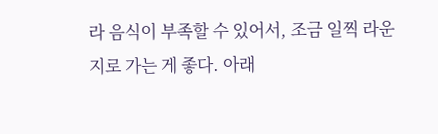라 음식이 부족할 수 있어서, 조금 일찍 라운지로 가는 게 좋다. 아래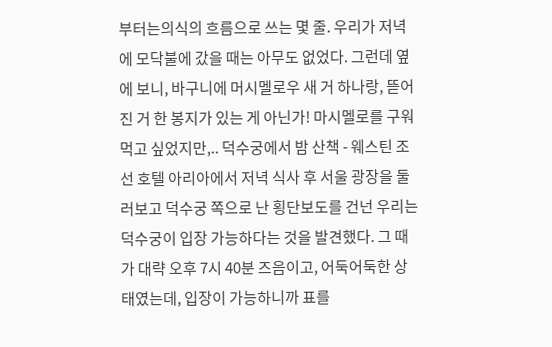부터는의식의 흐름으로 쓰는 몇 줄. 우리가 저녁에 모닥불에 갔을 때는 아무도 없었다. 그런데 옆에 보니, 바구니에 머시멜로우 새 거 하나랑, 뜯어진 거 한 봉지가 있는 게 아닌가! 마시멜로를 구워 먹고 싶었지만,.. 덕수궁에서 밤 산책 - 웨스틴 조선 호텔 아리아에서 저녁 식사 후 서울 광장을 둘러보고 덕수궁 쪽으로 난 횡단보도를 건넌 우리는 덕수궁이 입장 가능하다는 것을 발견했다. 그 때가 대략 오후 7시 40분 즈음이고, 어둑어둑한 상태였는데, 입장이 가능하니까 표를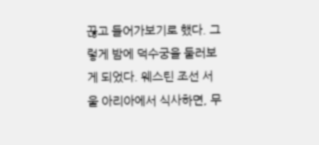끊고 들어가보기로 했다. 그렇게 밤에 덕수궁을 둘러보게 되었다. 웨스틴 조선 서울 아리아에서 식사하면, 무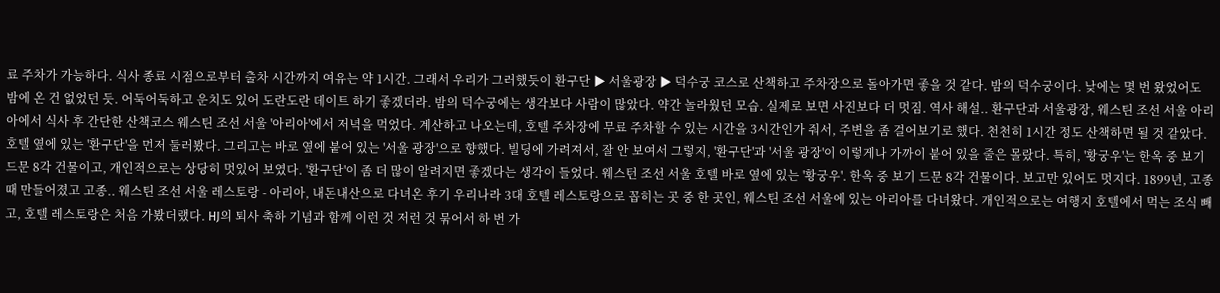료 주차가 가능하다. 식사 종료 시점으로부터 출차 시간까지 여유는 약 1시간. 그래서 우리가 그러했듯이 환구단 ▶ 서울광장 ▶ 덕수궁 코스로 산책하고 주차장으로 돌아가면 좋을 것 같다. 밤의 덕수궁이다. 낮에는 몇 번 왔었어도 밤에 온 건 없었던 듯. 어둑어둑하고 운치도 있어 도란도란 데이트 하기 좋겠더라. 밤의 덕수궁에는 생각보다 사람이 많았다. 약간 놀라웠던 모습. 실제로 보면 사진보다 더 멋짐. 역사 해설.. 환구단과 서울광장, 웨스틴 조선 서울 아리아에서 식사 후 간단한 산책코스 웨스틴 조선 서울 '아리아'에서 저녁을 먹었다. 계산하고 나오는데, 호텔 주차장에 무료 주차할 수 있는 시간을 3시간인가 줘서, 주변을 좀 걸어보기로 했다. 천천히 1시간 정도 산책하면 될 것 같았다. 호텔 옆에 있는 '환구단'을 먼저 둘러봤다. 그리고는 바로 옆에 붙어 있는 '서울 광장'으로 향했다. 빌딩에 가려져서, 잘 안 보여서 그렇지, '환구단'과 '서울 광장'이 이렇게나 가까이 붙어 있을 줄은 몰랐다. 특히, '황궁우'는 한옥 중 보기 드문 8각 건물이고, 개인적으로는 상당히 멋있어 보였다. '환구단'이 좀 더 많이 알려지면 좋겠다는 생각이 들었다. 웨스턴 조선 서울 호텔 바로 옆에 있는 '황궁우'. 한옥 중 보기 드문 8각 건물이다. 보고만 있어도 멋지다. 1899년, 고종 때 만들어졌고 고종.. 웨스틴 조선 서울 레스토랑 - 아리아, 내돈내산으로 다녀온 후기 우리나라 3대 호텔 레스토랑으로 꼽히는 곳 중 한 곳인, 웨스틴 조선 서울에 있는 아리아를 다녀왔다. 개인적으로는 여행지 호텔에서 먹는 조식 빼고, 호텔 레스토랑은 처음 가봤더랬다. HJ의 퇴사 축하 기념과 함께 이런 것 저런 것 묶어서 하 번 가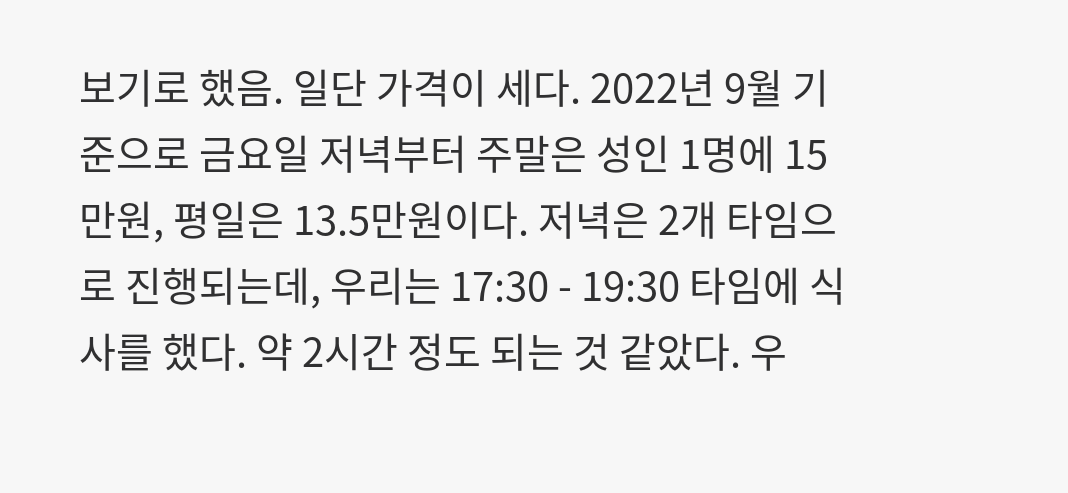보기로 했음. 일단 가격이 세다. 2022년 9월 기준으로 금요일 저녁부터 주말은 성인 1명에 15만원, 평일은 13.5만원이다. 저녁은 2개 타임으로 진행되는데, 우리는 17:30 - 19:30 타임에 식사를 했다. 약 2시간 정도 되는 것 같았다. 우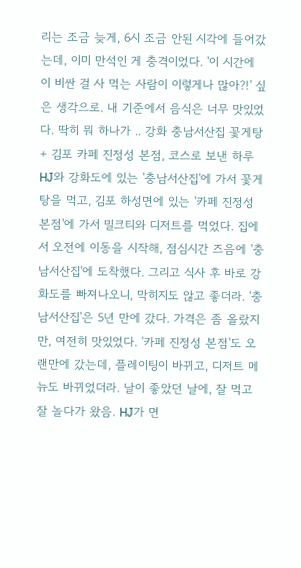리는 조금 늦게, 6시 조금 안된 시각에 들어갔는데, 이미 만석인 게 충격이었다. '이 시간에 이 비싼 걸 사 먹는 사람이 이렇게나 많아?!' 싶은 생각으로. 내 기준에서 음식은 너무 맛있었다. 딱히 뭐 하나가 .. 강화 충남서산집 꽃게탕 + 김포 카페 진정성 본점, 코스로 보낸 하루 HJ와 강화도에 있는 '충남서산집'에 가서 꽃게탕을 먹고, 김포 하성면에 있는 '카페 진정성 본점'에 가서 밀크티와 디저트를 먹었다. 집에서 오전에 이동을 시작해, 점심시간 즈음에 '충남서산집'에 도착했다. 그리고 식사 후 바로 강화도를 빠져나오니, 막히지도 않고 좋더라. '충남서산집'은 5년 만에 갔다. 가격은 좀 올랐지만, 여전히 맛있었다. '카페 진정성 본점'도 오랜만에 갔는데, 플레이팅이 바뀌고, 디저트 메뉴도 바뀌었더라. 날이 좋았던 날에, 잘 먹고 잘 놀다가 왔음. HJ가 면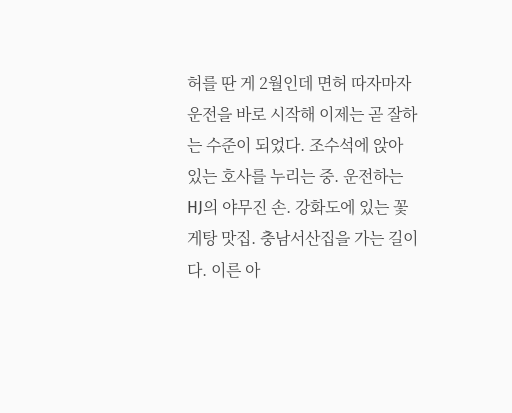허를 딴 게 2월인데 면허 따자마자 운전을 바로 시작해 이제는 곧 잘하는 수준이 되었다. 조수석에 앉아 있는 호사를 누리는 중. 운전하는 HJ의 야무진 손. 강화도에 있는 꽃게탕 맛집. 충남서산집을 가는 길이다. 이른 아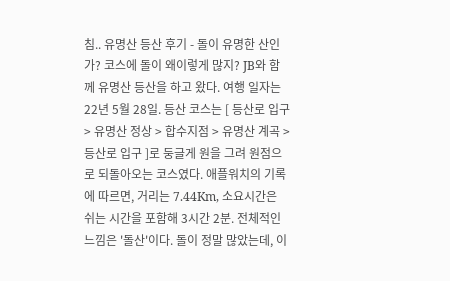침.. 유명산 등산 후기 - 돌이 유명한 산인가? 코스에 돌이 왜이렇게 많지? JB와 함께 유명산 등산을 하고 왔다. 여행 일자는 22년 5월 28일. 등산 코스는 [ 등산로 입구 > 유명산 정상 > 합수지점 > 유명산 계곡 > 등산로 입구 ]로 둥글게 원을 그려 원점으로 되돌아오는 코스였다. 애플워치의 기록에 따르면, 거리는 7.44Km, 소요시간은 쉬는 시간을 포함해 3시간 2분. 전체적인 느낌은 '돌산'이다. 돌이 정말 많았는데, 이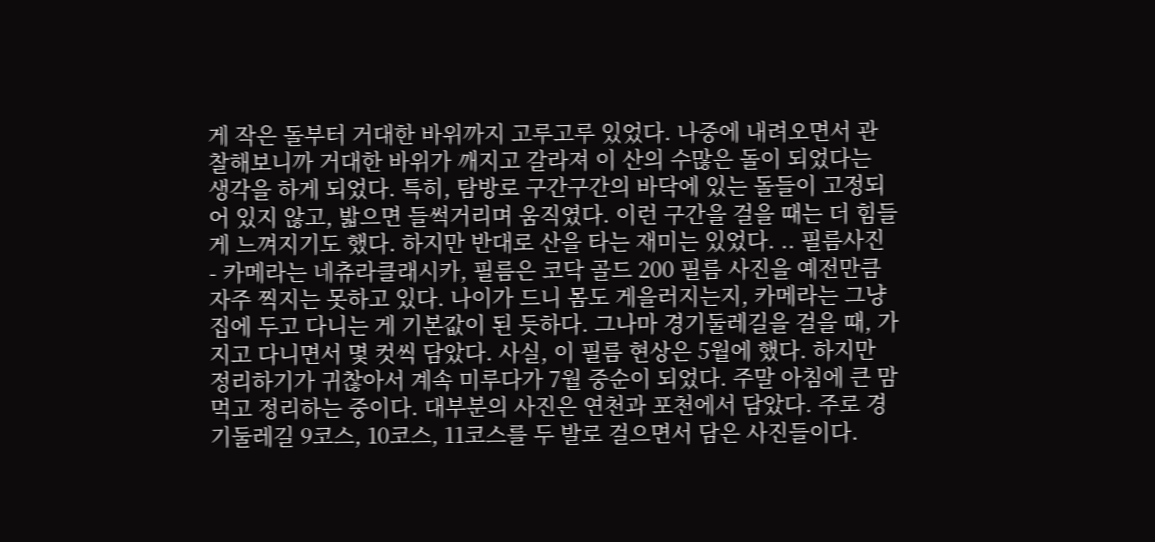게 작은 돌부터 거대한 바위까지 고루고루 있었다. 나중에 내려오면서 관찰해보니까 거대한 바위가 깨지고 갈라져 이 산의 수많은 돌이 되었다는 생각을 하게 되었다. 특히, 탐방로 구간구간의 바닥에 있는 돌들이 고정되어 있지 않고, 밟으면 들썩거리며 움직였다. 이런 구간을 걸을 때는 더 힘들게 느껴지기도 했다. 하지만 반대로 산을 타는 재미는 있었다. .. 필름사진 - 카메라는 네츄라클래시카, 필름은 코닥 골드 200 필름 사진을 예전만큼 자주 찍지는 못하고 있다. 나이가 드니 몸도 게을러지는지, 카메라는 그냥 집에 두고 다니는 게 기본값이 된 듯하다. 그나마 경기둘레길을 걸을 때, 가지고 다니면서 몇 컷씩 담았다. 사실, 이 필름 현상은 5월에 했다. 하지만 정리하기가 귀찮아서 계속 미루다가 7월 중순이 되었다. 주말 아침에 큰 맘 먹고 정리하는 중이다. 대부분의 사진은 연천과 포천에서 담았다. 주로 경기둘레길 9코스, 10코스, 11코스를 두 발로 걸으면서 담은 사진들이다.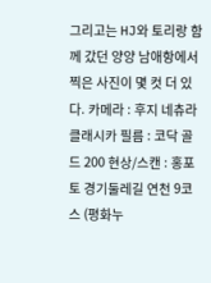그리고는 HJ와 토리랑 함께 갔던 양양 남애항에서 찍은 사진이 몇 컷 더 있다. 카메라 : 후지 네츄라 클래시카 필름 : 코닥 골드 200 현상/스캔 : 홍포토 경기둘레길 연천 9코스 (평화누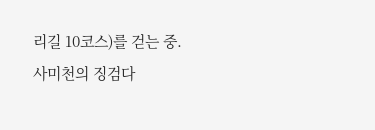리길 10코스)를 걷는 중. 사미천의 징검다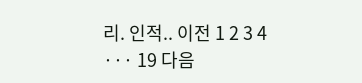리. 인적.. 이전 1 2 3 4 ··· 19 다음